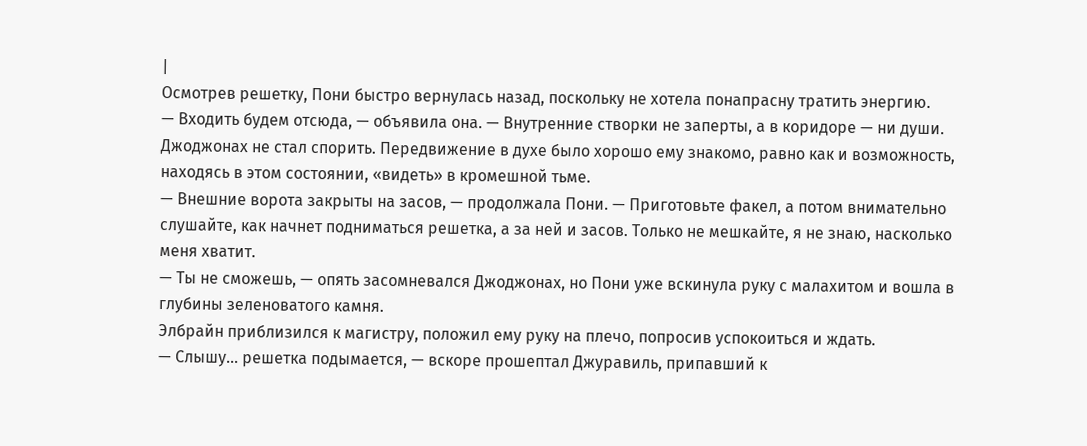|
Осмотрев решетку, Пони быстро вернулась назад, поскольку не хотела понапрасну тратить энергию.
— Входить будем отсюда, — объявила она. — Внутренние створки не заперты, а в коридоре — ни души.
Джоджонах не стал спорить. Передвижение в духе было хорошо ему знакомо, равно как и возможность, находясь в этом состоянии, «видеть» в кромешной тьме.
— Внешние ворота закрыты на засов, — продолжала Пони. — Приготовьте факел, а потом внимательно слушайте, как начнет подниматься решетка, а за ней и засов. Только не мешкайте, я не знаю, насколько меня хватит.
— Ты не сможешь, — опять засомневался Джоджонах, но Пони уже вскинула руку с малахитом и вошла в глубины зеленоватого камня.
Элбрайн приблизился к магистру, положил ему руку на плечо, попросив успокоиться и ждать.
— Слышу… решетка подымается, — вскоре прошептал Джуравиль, припавший к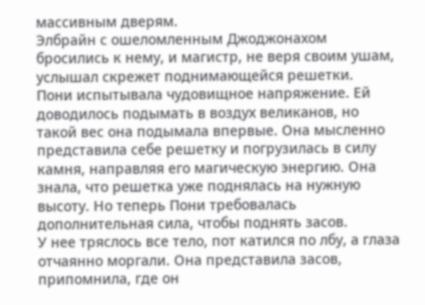массивным дверям.
Элбрайн с ошеломленным Джоджонахом бросились к нему, и магистр, не веря своим ушам, услышал скрежет поднимающейся решетки.
Пони испытывала чудовищное напряжение. Ей доводилось подымать в воздух великанов, но такой вес она подымала впервые. Она мысленно представила себе решетку и погрузилась в силу камня, направляя его магическую энергию. Она знала, что решетка уже поднялась на нужную высоту. Но теперь Пони требовалась дополнительная сила, чтобы поднять засов.
У нее тряслось все тело, пот катился по лбу, а глаза отчаянно моргали. Она представила засов, припомнила, где он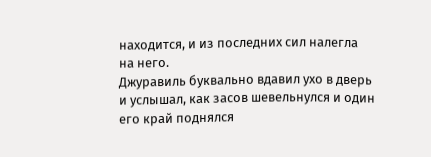находится, и из последних сил налегла на него.
Джуравиль буквально вдавил ухо в дверь и услышал, как засов шевельнулся и один его край поднялся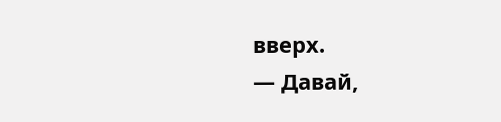вверх.
— Давай,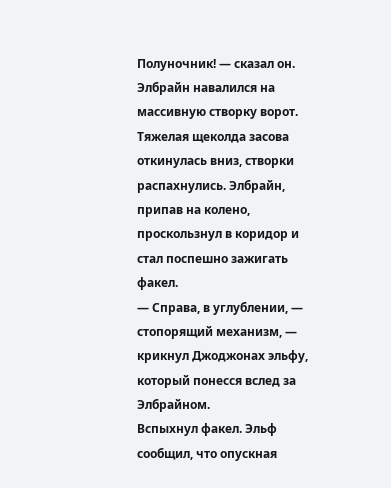Полуночник! — сказал он.
Элбрайн навалился на массивную створку ворот. Тяжелая щеколда засова откинулась вниз, створки распахнулись. Элбрайн, припав на колено, проскользнул в коридор и стал поспешно зажигать факел.
— Справа, в углублении, — стопорящий механизм, — крикнул Джоджонах эльфу, который понесся вслед за Элбрайном.
Вспыхнул факел. Эльф сообщил, что опускная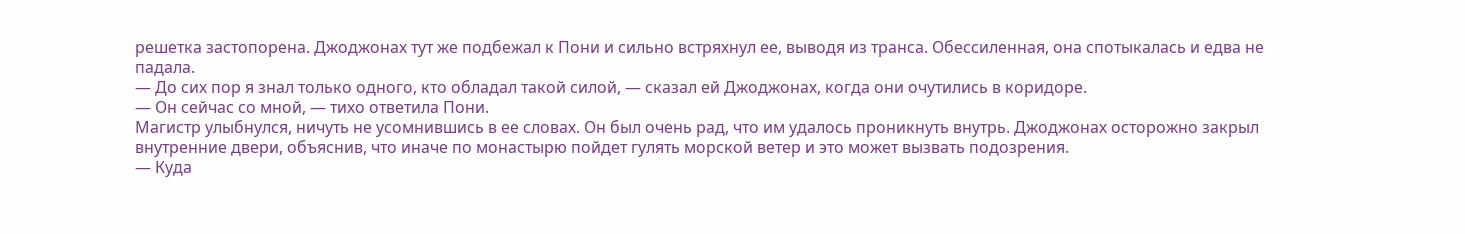решетка застопорена. Джоджонах тут же подбежал к Пони и сильно встряхнул ее, выводя из транса. Обессиленная, она спотыкалась и едва не падала.
— До сих пор я знал только одного, кто обладал такой силой, — сказал ей Джоджонах, когда они очутились в коридоре.
— Он сейчас со мной, — тихо ответила Пони.
Магистр улыбнулся, ничуть не усомнившись в ее словах. Он был очень рад, что им удалось проникнуть внутрь. Джоджонах осторожно закрыл внутренние двери, объяснив, что иначе по монастырю пойдет гулять морской ветер и это может вызвать подозрения.
— Куда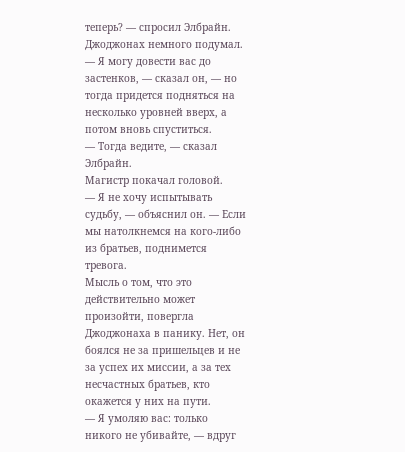теперь? — спросил Элбрайн.
Джоджонах немного подумал.
— Я могу довести вас до застенков, — сказал он, — но тогда придется подняться на несколько уровней вверх, а потом вновь спуститься.
— Тогда ведите, — сказал Элбрайн.
Магистр покачал головой.
— Я не хочу испытывать судьбу, — объяснил он. — Если мы натолкнемся на кого-либо из братьев, поднимется тревога.
Мысль о том, что это действительно может произойти, повергла Джоджонаха в панику. Нет, он боялся не за пришельцев и не за успех их миссии, а за тех несчастных братьев, кто окажется у них на пути.
— Я умоляю вас: только никого не убивайте, — вдруг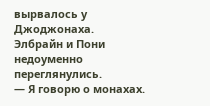вырвалось у Джоджонаха.
Элбрайн и Пони недоуменно переглянулись.
— Я говорю о монахах.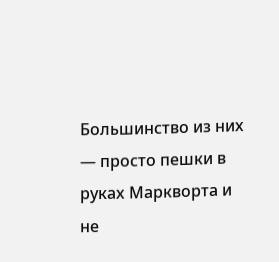Большинство из них — просто пешки в руках Маркворта и не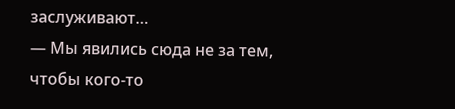заслуживают…
— Мы явились сюда не за тем, чтобы кого-то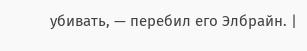убивать, — перебил его Элбрайн. |